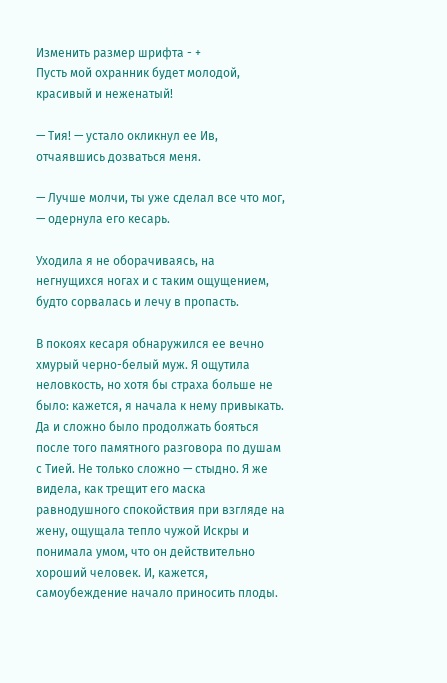Изменить размер шрифта - +
Пусть мой охранник будет молодой, красивый и неженатый!

— Тия! — устало окликнул ее Ив, отчаявшись дозваться меня.

— Лучше молчи, ты уже сделал все что мог, — одернула его кесарь.

Уходила я не оборачиваясь, на негнущихся ногах и с таким ощущением, будто сорвалась и лечу в пропасть.

В покоях кесаря обнаружился ее вечно хмурый черно-белый муж. Я ощутила неловкость, но хотя бы страха больше не было: кажется, я начала к нему привыкать. Да и сложно было продолжать бояться после того памятного разговора по душам с Тией. Не только сложно — стыдно. Я же видела, как трещит его маска равнодушного спокойствия при взгляде на жену, ощущала тепло чужой Искры и понимала умом, что он действительно хороший человек. И, кажется, самоубеждение начало приносить плоды.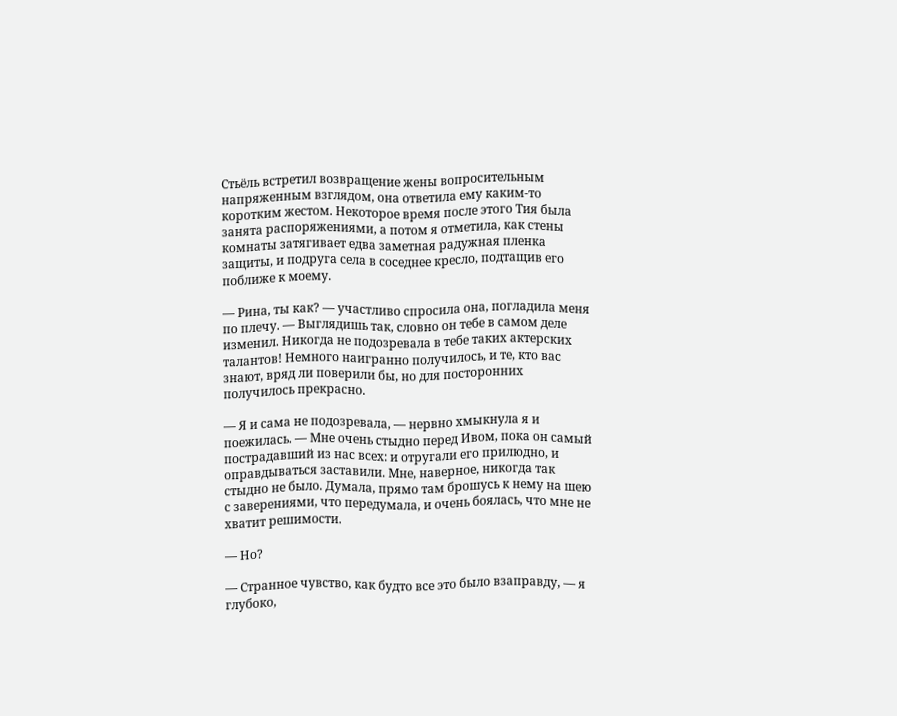Стьёль встретил возвращение жены вопросительным напряженным взглядом, она ответила ему каким-то коротким жестом. Некоторое время после этого Тия была занята распоряжениями, а потом я отметила, как стены комнаты затягивает едва заметная радужная пленка защиты, и подруга села в соседнее кресло, подтащив его поближе к моему.

— Рина, ты как? — участливо спросила она, погладила меня по плечу. — Выглядишь так, словно он тебе в самом деле изменил. Никогда не подозревала в тебе таких актерских талантов! Немного наигранно получилось, и те, кто вас знают, вряд ли поверили бы, но для посторонних получилось прекрасно.

— Я и сама не подозревала, — нервно хмыкнула я и поежилась. — Мне очень стыдно перед Ивом, пока он самый пострадавший из нас всех: и отругали его прилюдно, и оправдываться заставили. Мне, наверное, никогда так стыдно не было. Думала, прямо там брошусь к нему на шею с заверениями, что передумала, и очень боялась, что мне не хватит решимости.

— Но?

— Странное чувство, как будто все это было взаправду, — я глубоко,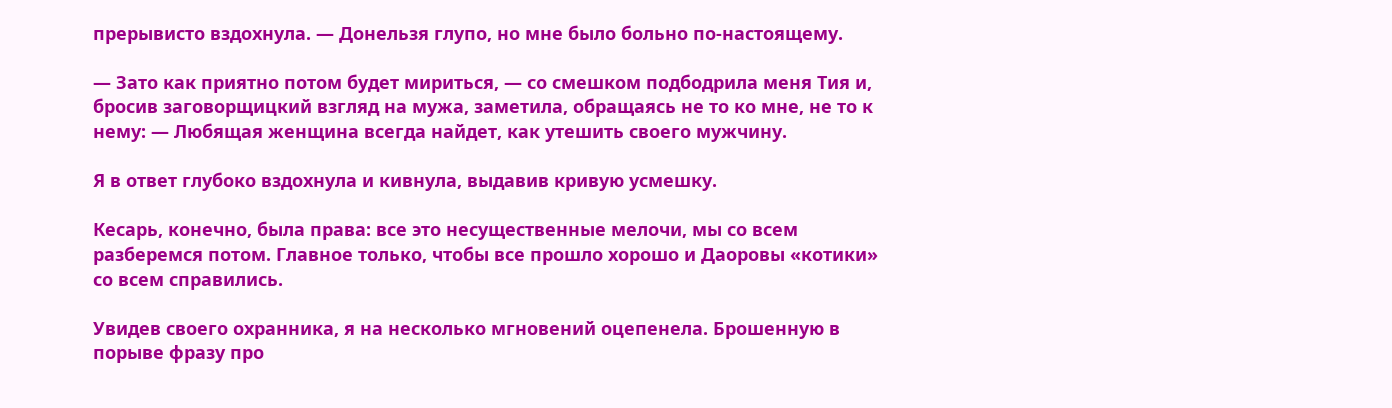прерывисто вздохнула. — Донельзя глупо, но мне было больно по-настоящему.

— Зато как приятно потом будет мириться, — со смешком подбодрила меня Тия и, бросив заговорщицкий взгляд на мужа, заметила, обращаясь не то ко мне, не то к нему: — Любящая женщина всегда найдет, как утешить своего мужчину.

Я в ответ глубоко вздохнула и кивнула, выдавив кривую усмешку.

Кесарь, конечно, была права: все это несущественные мелочи, мы со всем разберемся потом. Главное только, чтобы все прошло хорошо и Даоровы «котики» со всем справились.

Увидев своего охранника, я на несколько мгновений оцепенела. Брошенную в порыве фразу про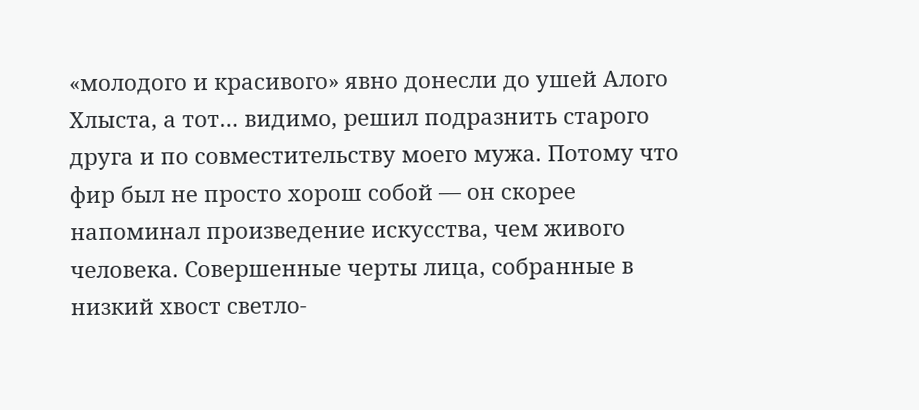«молодого и красивого» явно донесли до ушей Алого Хлыста, а тот… видимо, решил подразнить старого друга и по совместительству моего мужа. Потому что фир был не просто хорош собой — он скорее напоминал произведение искусства, чем живого человека. Совершенные черты лица, собранные в низкий хвост светло-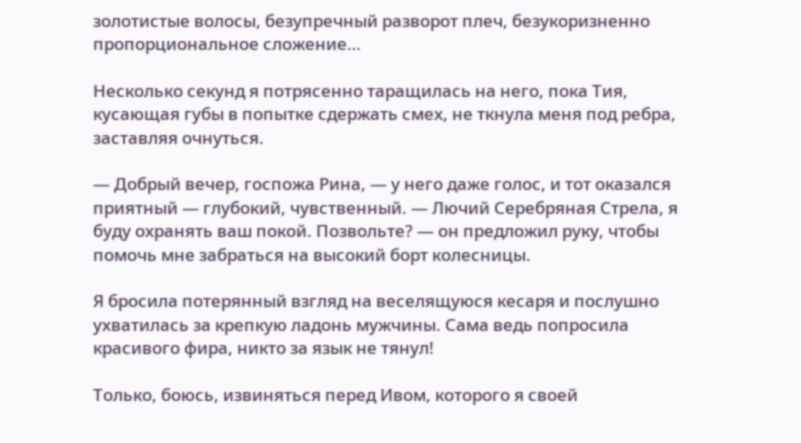золотистые волосы, безупречный разворот плеч, безукоризненно пропорциональное сложение…

Несколько секунд я потрясенно таращилась на него, пока Тия, кусающая губы в попытке сдержать смех, не ткнула меня под ребра, заставляя очнуться.

— Добрый вечер, госпожа Рина, — у него даже голос, и тот оказался приятный — глубокий, чувственный. — Лючий Серебряная Стрела, я буду охранять ваш покой. Позвольте? — он предложил руку, чтобы помочь мне забраться на высокий борт колесницы.

Я бросила потерянный взгляд на веселящуюся кесаря и послушно ухватилась за крепкую ладонь мужчины. Сама ведь попросила красивого фира, никто за язык не тянул!

Только, боюсь, извиняться перед Ивом, которого я своей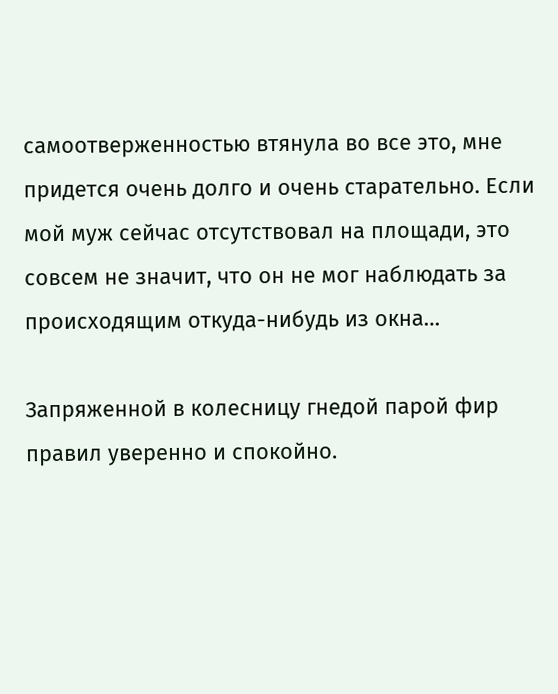самоотверженностью втянула во все это, мне придется очень долго и очень старательно. Если мой муж сейчас отсутствовал на площади, это совсем не значит, что он не мог наблюдать за происходящим откуда-нибудь из окна…

Запряженной в колесницу гнедой парой фир правил уверенно и спокойно.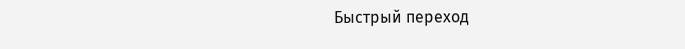Быстрый переход